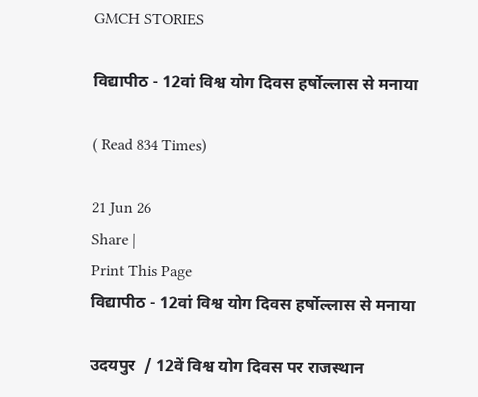GMCH STORIES

विद्यापीठ - 12वां विश्व योग दिवस हर्षोल्लास से मनाया

( Read 834 Times)

21 Jun 26
Share |
Print This Page
विद्यापीठ - 12वां विश्व योग दिवस हर्षोल्लास से मनाया

उदयपुर  / 12वें विश्व योग दिवस पर राजस्थान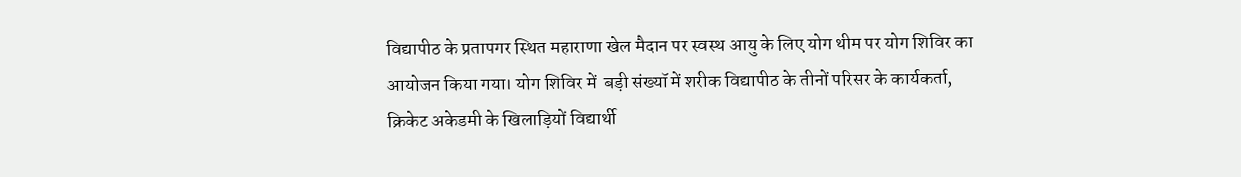विद्यापीठ के प्रतापगर स्थित महाराणा खेल मैदान पर स्वस्थ आयु के लिए योग थीम पर योग शिविर का आयोजन किया गया। योग शिविर में  बड़ी संख्यॉ में शरीक विद्यापीठ के तीनों परिसर के कार्यकर्ता, क्रिकेट अकेडमी के खिलाड़ियों विद्यार्थी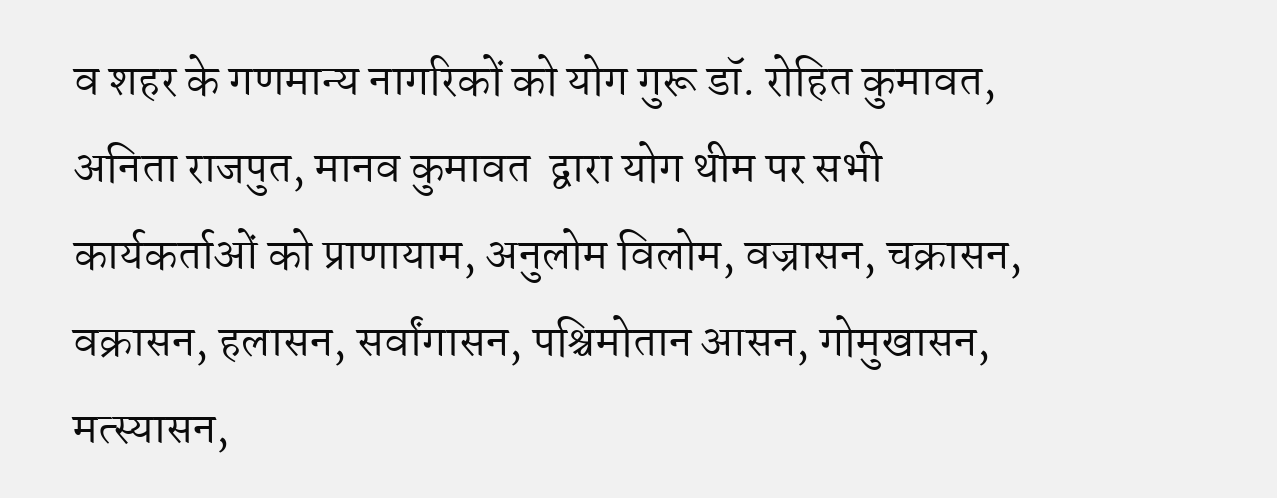व शहर के गणमान्य नागरिकों को योग गुरू डॉ. रोहित कुमावत, अनिता राजपुत, मानव कुमावत  द्वारा योग थीम पर सभी कार्यकर्ताओं को प्राणायाम, अनुलोम विलोम, वज्रासन, चक्रासन, वक्रासन, हलासन, सर्वांगासन, पश्चिमोतान आसन, गोमुखासन, मत्स्यासन,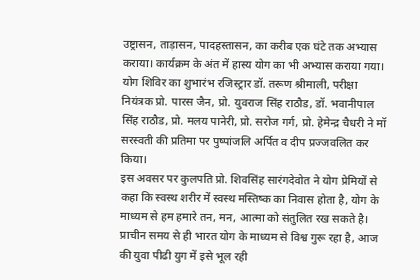उष्ट्रासन, ताड़ासन, पादहस्तासन, का करीब एक घंटे तक अभ्यास  कराया। कार्यक्रम के अंत में हास्य योग का भी अभ्यास कराया गया।
योग शिविर का शुभारंभ रजिस्ट्रार डॉ. तरूण श्रीमाली, परीक्षा नियंत्रक प्रो. पारस जैन, प्रो. युवराज सिंह राठौड, डॉ. भवानीपाल सिंह राठौड, प्रो. मलय पानेरी, प्रो. सरोज गर्ग, प्रो. हेमेन्द्र चैधरी ने मॉ सरस्वती की प्रतिमा पर पुष्पांजलि अर्पित व दीप प्रज्जवलित कर किया।
इस अवसर पर कुलपति प्रो. शिवसिंह सारंगदेवोत ने योग प्रेमियों से कहा कि स्वस्थ शरीर में स्वस्थ मस्तिष्क का निवास होता है, योग के माध्यम से हम हमारे तन, मन, आत्मा को संतुलित रख सकते है।  प्राचीन समय से ही भारत योग के माध्यम से विश्व गुरू रहा है, आज की युवा पीढी युग में इसे भूल रही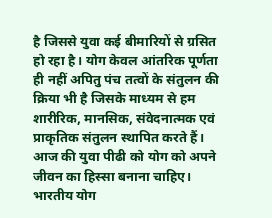है जिससे युवा कई बीमारियों से ग्रसित हो रहा है। योग केवल आंतरिक पूर्णता ही नहीं अपितु पंच तत्वों के संतुलन की क्रिया भी है जिसके माध्यम से हम शारीरिक, मानसिक, संवेदनात्मक एवं प्राकृतिक संतुलन स्थापित करते हैं। आज की युवा पीढी को योग को अपने जीवन का हिस्सा बनाना चाहिए। भारतीय योग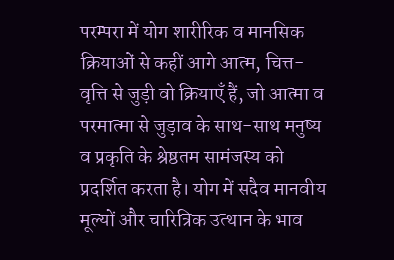परम्परा में योग शारीरिक व मानसिक क्रियाओं से कहीं आगे आत्म, चित्त-वृत्ति से जुड़ी वो क्रियाएँ हैं, जो आत्मा व परमात्मा से जुड़ाव के साथ-साथ मनुष्य व प्रकृति के श्रेष्ठतम सामंजस्य को प्रदर्शित करता है। योग में सदैव मानवीय मूल्यों और चारित्रिक उत्थान के भाव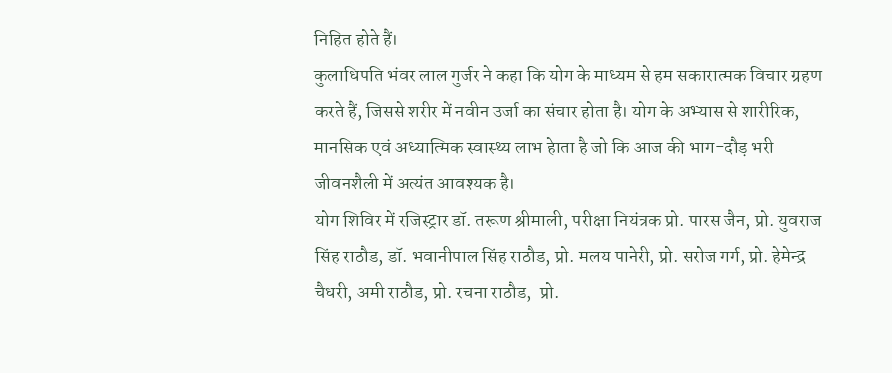निहित होते हैं।
कुलाधिपति भंवर लाल गुर्जर ने कहा कि योग के माध्यम से हम सकारात्मक विचार ग्रहण करते हैं, जिससे शरीर में नवीन उर्जा का संचार होता है। योग के अभ्यास से शारीरिक, मानसिक एवं अध्यात्मिक स्वास्थ्य लाभ हेाता है जो कि आज की भाग-दौड़ भरी जीवनशैली में अत्यंत आवश्यक है।
योग शिविर में रजिस्ट्रार डॉ. तरूण श्रीमाली, परीक्षा नियंत्रक प्रो. पारस जैन, प्रो. युवराज सिंह राठौड, डॉ. भवानीपाल सिंह राठौड, प्रो. मलय पानेरी, प्रो. सरोज गर्ग, प्रो. हेमेन्द्र चैधरी, अमी राठौड, प्रो. रचना राठौड,  प्रो.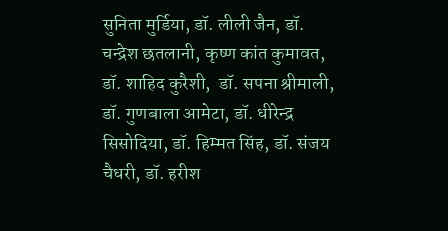सुनिता मुर्डिया, डॉ. लीली जैन, डॉ. चन्द्रेश छतलानी, कृष्ण कांत कुमावत, डॉ. शाहिद कुरैशी,  डॉ. सपना श्रीमाली, डॉ. गुणबाला आमेटा, डॉ. धीरेन्द्र सिसोदिया, डॉ. हिम्मत सिंह, डॉ. संजय चैधरी, डॉ. हरीश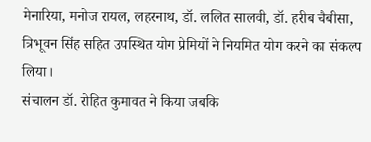मेनारिया, मनोज रायल, लहरनाथ, डॉ. ललित सालवी, डॉ. हरीब चैबीसा, त्रिभूवन सिंह सहित उपस्थित योग प्रेमियों ने नियमित योग करने का संकल्प लिया।
संचालन डॉ. रोहित कुमावत ने किया जबकि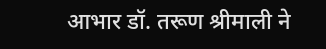आभार डॉ. तरूण श्रीमाली ने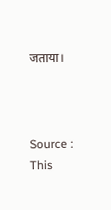जताया।



Source :
This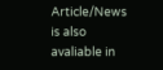Article/News is also avaliable in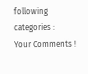following categories :
Your Comments !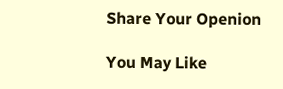Share Your Openion

You May Like